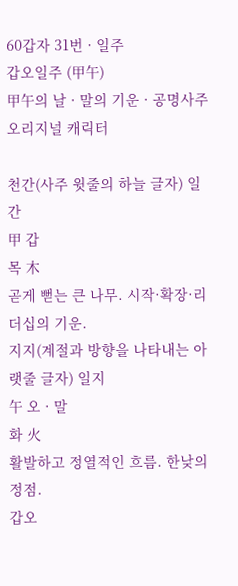60갑자 31번 · 일주
갑오일주 (甲午)
甲午의 날 · 말의 기운 · 공명사주 오리지널 캐릭터

천간(사주 윗줄의 하늘 글자) 일간
甲 갑
목 木
곧게 뻗는 큰 나무. 시작·확장·리더십의 기운.
지지(계절과 방향을 나타내는 아랫줄 글자) 일지
午 오 · 말
화 火
활발하고 정열적인 흐름. 한낮의 정점.
갑오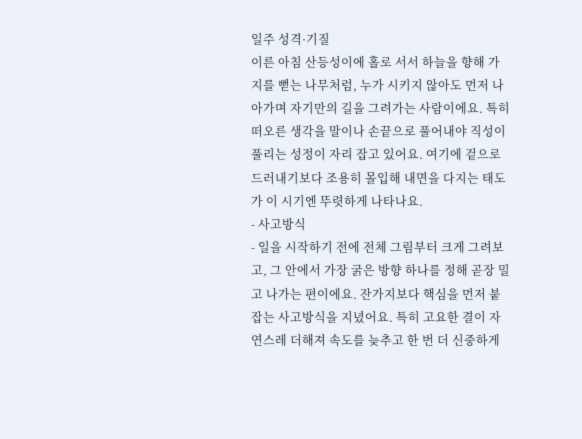일주 성격·기질
이른 아침 산등성이에 홀로 서서 하늘을 향해 가지를 뻗는 나무처럼, 누가 시키지 않아도 먼저 나아가며 자기만의 길을 그려가는 사람이에요. 특히 떠오른 생각을 말이나 손끝으로 풀어내야 직성이 풀리는 성정이 자리 잡고 있어요. 여기에 겉으로 드러내기보다 조용히 몰입해 내면을 다지는 태도가 이 시기엔 뚜렷하게 나타나요.
- 사고방식
- 일을 시작하기 전에 전체 그림부터 크게 그려보고, 그 안에서 가장 굵은 방향 하나를 정해 곧장 밀고 나가는 편이에요. 잔가지보다 핵심을 먼저 붙잡는 사고방식을 지녔어요. 특히 고요한 결이 자연스레 더해져 속도를 늦추고 한 번 더 신중하게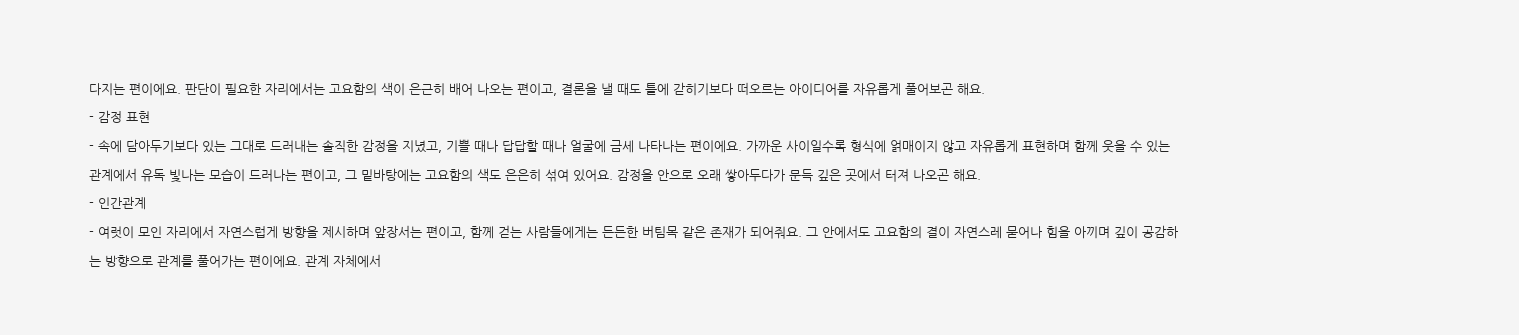다지는 편이에요. 판단이 필요한 자리에서는 고요함의 색이 은근히 배어 나오는 편이고, 결론을 낼 때도 틀에 갇히기보다 떠오르는 아이디어를 자유롭게 풀어보곤 해요.
- 감정 표현
- 속에 담아두기보다 있는 그대로 드러내는 솔직한 감정을 지녔고, 기쁠 때나 답답할 때나 얼굴에 금세 나타나는 편이에요. 가까운 사이일수록 형식에 얽매이지 않고 자유롭게 표현하며 함께 웃을 수 있는 관계에서 유독 빛나는 모습이 드러나는 편이고, 그 밑바탕에는 고요함의 색도 은은히 섞여 있어요. 감정을 안으로 오래 쌓아두다가 문득 깊은 곳에서 터져 나오곤 해요.
- 인간관계
- 여럿이 모인 자리에서 자연스럽게 방향을 제시하며 앞장서는 편이고, 함께 걷는 사람들에게는 든든한 버팀목 같은 존재가 되어줘요. 그 안에서도 고요함의 결이 자연스레 묻어나 힘을 아끼며 깊이 공감하는 방향으로 관계를 풀어가는 편이에요. 관계 자체에서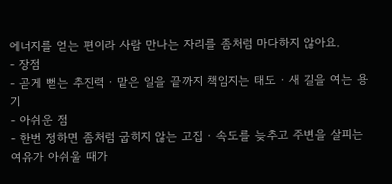에너지를 얻는 편이라 사람 만나는 자리를 좀처럼 마다하지 않아요.
- 장점
- 곧게 뻗는 추진력 · 맡은 일을 끝까지 책임지는 태도 · 새 길을 여는 용기
- 아쉬운 점
- 한번 정하면 좀처럼 굽히지 않는 고집 · 속도를 늦추고 주변을 살피는 여유가 아쉬울 때가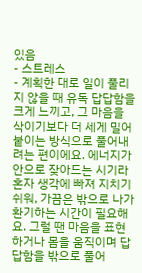있음
- 스트레스
- 계획한 대로 일이 풀리지 않을 때 유독 답답함을 크게 느끼고, 그 마음을 삭이기보다 더 세게 밀어붙이는 방식으로 풀어내려는 편이에요. 에너지가 안으로 잦아드는 시기라 혼자 생각에 빠져 지치기 쉬워, 가끔은 밖으로 나가 환기하는 시간이 필요해요. 그럴 땐 마음을 표현하거나 몸을 움직이며 답답함을 밖으로 풀어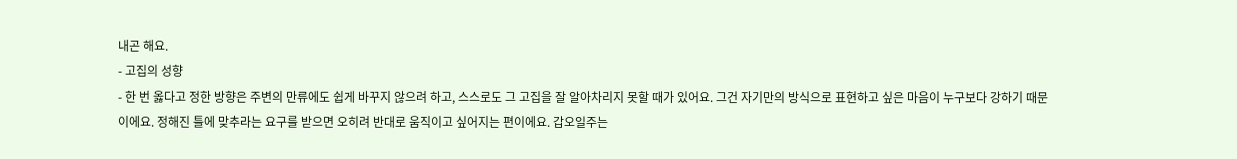내곤 해요.
- 고집의 성향
- 한 번 옳다고 정한 방향은 주변의 만류에도 쉽게 바꾸지 않으려 하고, 스스로도 그 고집을 잘 알아차리지 못할 때가 있어요. 그건 자기만의 방식으로 표현하고 싶은 마음이 누구보다 강하기 때문이에요. 정해진 틀에 맞추라는 요구를 받으면 오히려 반대로 움직이고 싶어지는 편이에요. 갑오일주는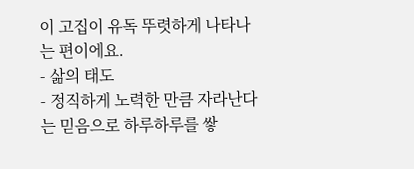이 고집이 유독 뚜렷하게 나타나는 편이에요.
- 삶의 태도
- 정직하게 노력한 만큼 자라난다는 믿음으로 하루하루를 쌓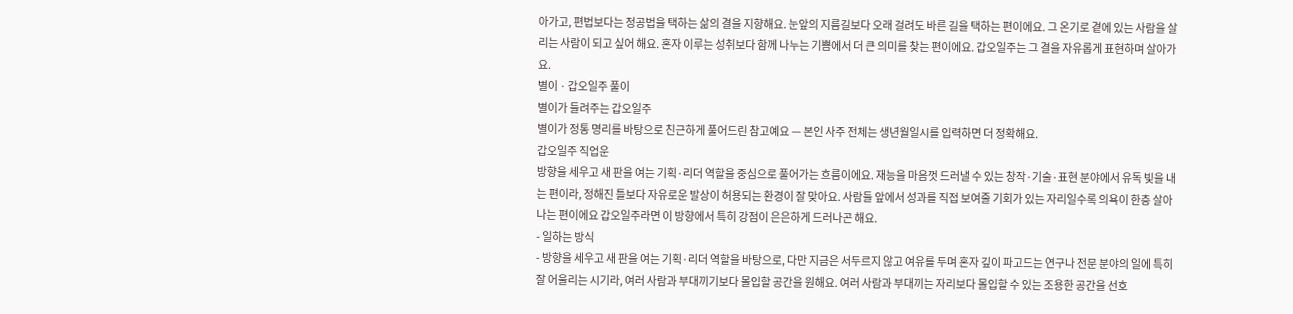아가고, 편법보다는 정공법을 택하는 삶의 결을 지향해요. 눈앞의 지름길보다 오래 걸려도 바른 길을 택하는 편이에요. 그 온기로 곁에 있는 사람을 살리는 사람이 되고 싶어 해요. 혼자 이루는 성취보다 함께 나누는 기쁨에서 더 큰 의미를 찾는 편이에요. 갑오일주는 그 결을 자유롭게 표현하며 살아가요.
별이 · 갑오일주 풀이
별이가 들려주는 갑오일주
별이가 정통 명리를 바탕으로 친근하게 풀어드린 참고예요 — 본인 사주 전체는 생년월일시를 입력하면 더 정확해요.
갑오일주 직업운
방향을 세우고 새 판을 여는 기획·리더 역할을 중심으로 풀어가는 흐름이에요. 재능을 마음껏 드러낼 수 있는 창작·기술·표현 분야에서 유독 빛을 내는 편이라, 정해진 틀보다 자유로운 발상이 허용되는 환경이 잘 맞아요. 사람들 앞에서 성과를 직접 보여줄 기회가 있는 자리일수록 의욕이 한층 살아나는 편이에요 갑오일주라면 이 방향에서 특히 강점이 은은하게 드러나곤 해요.
- 일하는 방식
- 방향을 세우고 새 판을 여는 기획·리더 역할을 바탕으로, 다만 지금은 서두르지 않고 여유를 두며 혼자 깊이 파고드는 연구나 전문 분야의 일에 특히 잘 어울리는 시기라, 여러 사람과 부대끼기보다 몰입할 공간을 원해요. 여러 사람과 부대끼는 자리보다 몰입할 수 있는 조용한 공간을 선호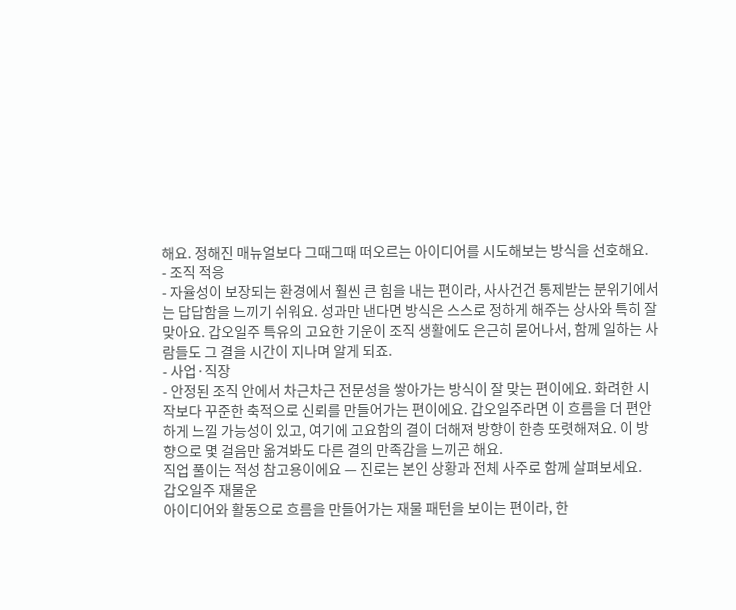해요. 정해진 매뉴얼보다 그때그때 떠오르는 아이디어를 시도해보는 방식을 선호해요.
- 조직 적응
- 자율성이 보장되는 환경에서 훨씬 큰 힘을 내는 편이라, 사사건건 통제받는 분위기에서는 답답함을 느끼기 쉬워요. 성과만 낸다면 방식은 스스로 정하게 해주는 상사와 특히 잘 맞아요. 갑오일주 특유의 고요한 기운이 조직 생활에도 은근히 묻어나서, 함께 일하는 사람들도 그 결을 시간이 지나며 알게 되죠.
- 사업·직장
- 안정된 조직 안에서 차근차근 전문성을 쌓아가는 방식이 잘 맞는 편이에요. 화려한 시작보다 꾸준한 축적으로 신뢰를 만들어가는 편이에요. 갑오일주라면 이 흐름을 더 편안하게 느낄 가능성이 있고, 여기에 고요함의 결이 더해져 방향이 한층 또렷해져요. 이 방향으로 몇 걸음만 옮겨봐도 다른 결의 만족감을 느끼곤 해요.
직업 풀이는 적성 참고용이에요 — 진로는 본인 상황과 전체 사주로 함께 살펴보세요.
갑오일주 재물운
아이디어와 활동으로 흐름을 만들어가는 재물 패턴을 보이는 편이라, 한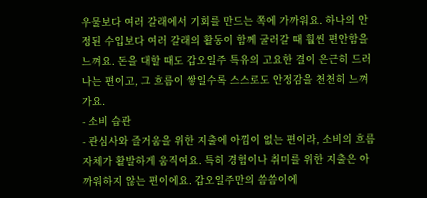우물보다 여러 갈래에서 기회를 만드는 쪽에 가까워요. 하나의 안정된 수입보다 여러 갈래의 활동이 함께 굴러갈 때 훨씬 편안함을 느껴요. 돈을 대할 때도 갑오일주 특유의 고요한 결이 은근히 드러나는 편이고, 그 흐름이 쌓일수록 스스로도 안정감을 천천히 느껴가요.
- 소비 습관
- 관심사와 즐거움을 위한 지출에 아낌이 없는 편이라, 소비의 흐름 자체가 활발하게 움직여요. 특히 경험이나 취미를 위한 지출은 아까워하지 않는 편이에요. 갑오일주만의 씀씀이에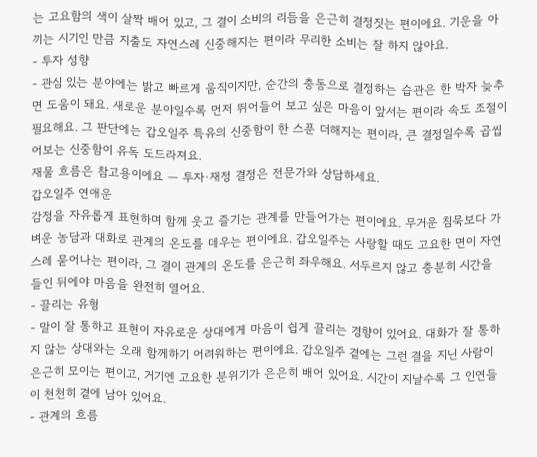는 고요함의 색이 살짝 배어 있고, 그 결이 소비의 리듬을 은근히 결정짓는 편이에요. 기운을 아끼는 시기인 만큼 지출도 자연스레 신중해지는 편이라 무리한 소비는 잘 하지 않아요.
- 투자 성향
- 관심 있는 분야에는 밝고 빠르게 움직이지만, 순간의 충동으로 결정하는 습관은 한 박자 늦추면 도움이 돼요. 새로운 분야일수록 먼저 뛰어들어 보고 싶은 마음이 앞서는 편이라 속도 조절이 필요해요. 그 판단에는 갑오일주 특유의 신중함이 한 스푼 더해지는 편이라, 큰 결정일수록 곱씹어보는 신중함이 유독 도드라져요.
재물 흐름은 참고용이에요 — 투자·재정 결정은 전문가와 상담하세요.
갑오일주 연애운
감정을 자유롭게 표현하며 함께 웃고 즐기는 관계를 만들어가는 편이에요. 무거운 침묵보다 가벼운 농담과 대화로 관계의 온도를 데우는 편이에요. 갑오일주는 사랑할 때도 고요한 면이 자연스레 묻어나는 편이라, 그 결이 관계의 온도를 은근히 좌우해요. 서두르지 않고 충분히 시간을 들인 뒤에야 마음을 완전히 열어요.
- 끌리는 유형
- 말이 잘 통하고 표현이 자유로운 상대에게 마음이 쉽게 끌리는 경향이 있어요. 대화가 잘 통하지 않는 상대와는 오래 함께하기 어려워하는 편이에요. 갑오일주 곁에는 그런 결을 지닌 사람이 은근히 모이는 편이고, 거기엔 고요한 분위기가 은은히 배어 있어요. 시간이 지날수록 그 인연들이 천천히 곁에 남아 있어요.
- 관계의 흐름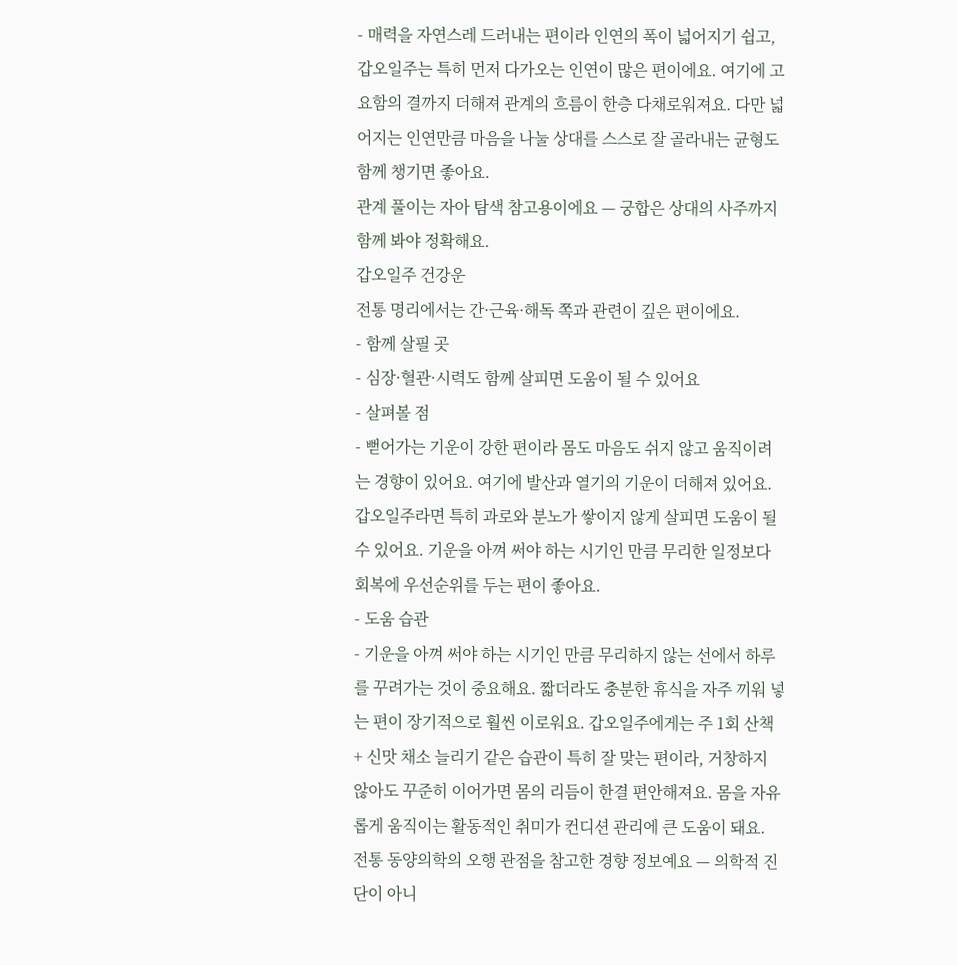- 매력을 자연스레 드러내는 편이라 인연의 폭이 넓어지기 쉽고, 갑오일주는 특히 먼저 다가오는 인연이 많은 편이에요. 여기에 고요함의 결까지 더해져 관계의 흐름이 한층 다채로워져요. 다만 넓어지는 인연만큼 마음을 나눌 상대를 스스로 잘 골라내는 균형도 함께 챙기면 좋아요.
관계 풀이는 자아 탐색 참고용이에요 — 궁합은 상대의 사주까지 함께 봐야 정확해요.
갑오일주 건강운
전통 명리에서는 간·근육·해독 쪽과 관련이 깊은 편이에요.
- 함께 살필 곳
- 심장·혈관·시력도 함께 살피면 도움이 될 수 있어요
- 살펴볼 점
- 뻗어가는 기운이 강한 편이라 몸도 마음도 쉬지 않고 움직이려는 경향이 있어요. 여기에 발산과 열기의 기운이 더해져 있어요. 갑오일주라면 특히 과로와 분노가 쌓이지 않게 살피면 도움이 될 수 있어요. 기운을 아껴 써야 하는 시기인 만큼 무리한 일정보다 회복에 우선순위를 두는 편이 좋아요.
- 도움 습관
- 기운을 아껴 써야 하는 시기인 만큼 무리하지 않는 선에서 하루를 꾸려가는 것이 중요해요. 짧더라도 충분한 휴식을 자주 끼워 넣는 편이 장기적으로 훨씬 이로워요. 갑오일주에게는 주 1회 산책 + 신맛 채소 늘리기 같은 습관이 특히 잘 맞는 편이라, 거창하지 않아도 꾸준히 이어가면 몸의 리듬이 한결 편안해져요. 몸을 자유롭게 움직이는 활동적인 취미가 컨디션 관리에 큰 도움이 돼요.
전통 동양의학의 오행 관점을 참고한 경향 정보예요 — 의학적 진단이 아니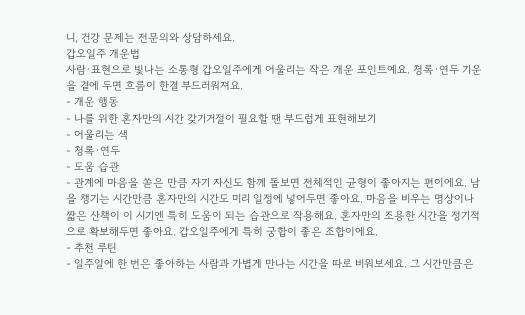니, 건강 문제는 전문의와 상담하세요.
갑오일주 개운법
사람·표현으로 빛나는 소통형 갑오일주에게 어울리는 작은 개운 포인트예요. 청록·연두 기운을 곁에 두면 흐름이 한결 부드러워져요.
- 개운 행동
- 나를 위한 혼자만의 시간 갖기거절이 필요할 땐 부드럽게 표현해보기
- 어울리는 색
- 청록·연두
- 도움 습관
- 관계에 마음을 쏟은 만큼 자기 자신도 함께 돌보면 전체적인 균형이 좋아지는 편이에요. 남을 챙기는 시간만큼 혼자만의 시간도 미리 일정에 넣어두면 좋아요. 마음을 비우는 명상이나 짧은 산책이 이 시기엔 특히 도움이 되는 습관으로 작용해요. 혼자만의 조용한 시간을 정기적으로 확보해두면 좋아요. 갑오일주에게 특히 궁합이 좋은 조합이에요.
- 추천 루틴
- 일주일에 한 번은 좋아하는 사람과 가볍게 만나는 시간을 따로 비워보세요. 그 시간만큼은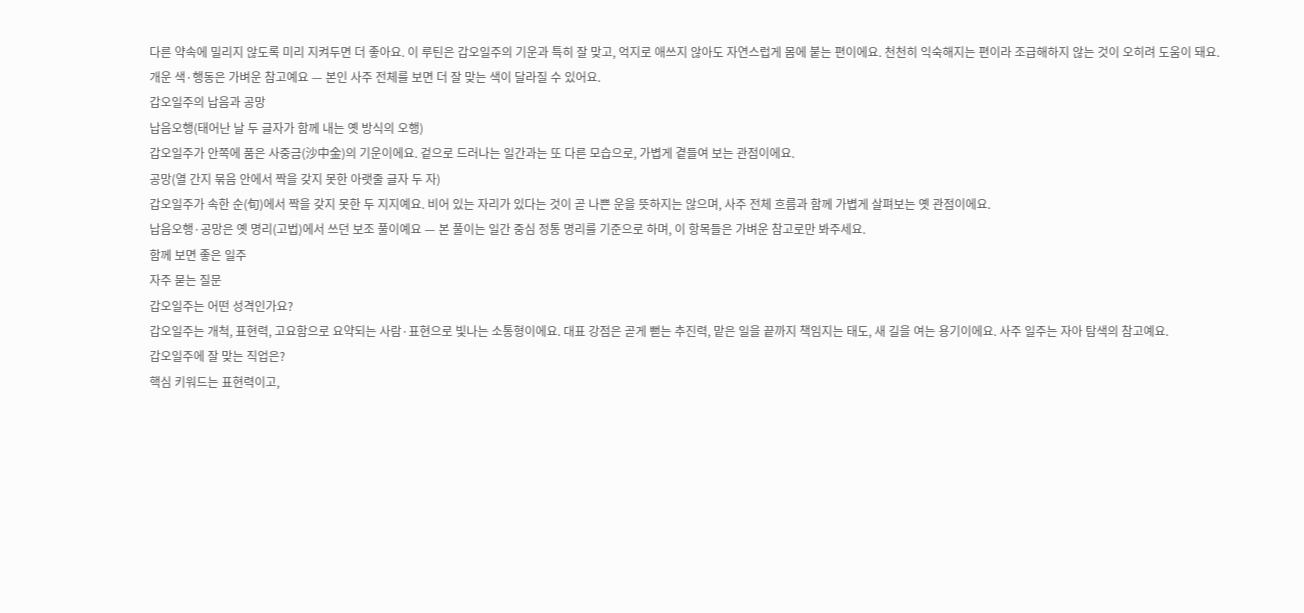다른 약속에 밀리지 않도록 미리 지켜두면 더 좋아요. 이 루틴은 갑오일주의 기운과 특히 잘 맞고, 억지로 애쓰지 않아도 자연스럽게 몸에 붙는 편이에요. 천천히 익숙해지는 편이라 조급해하지 않는 것이 오히려 도움이 돼요.
개운 색·행동은 가벼운 참고예요 — 본인 사주 전체를 보면 더 잘 맞는 색이 달라질 수 있어요.
갑오일주의 납음과 공망
납음오행(태어난 날 두 글자가 함께 내는 옛 방식의 오행)
갑오일주가 안쪽에 품은 사중금(沙中金)의 기운이에요. 겉으로 드러나는 일간과는 또 다른 모습으로, 가볍게 곁들여 보는 관점이에요.
공망(열 간지 묶음 안에서 짝을 갖지 못한 아랫줄 글자 두 자)
갑오일주가 속한 순(旬)에서 짝을 갖지 못한 두 지지예요. 비어 있는 자리가 있다는 것이 곧 나쁜 운을 뜻하지는 않으며, 사주 전체 흐름과 함께 가볍게 살펴보는 옛 관점이에요.
납음오행·공망은 옛 명리(고법)에서 쓰던 보조 풀이예요 — 본 풀이는 일간 중심 정통 명리를 기준으로 하며, 이 항목들은 가벼운 참고로만 봐주세요.
함께 보면 좋은 일주
자주 묻는 질문
갑오일주는 어떤 성격인가요?
갑오일주는 개척, 표현력, 고요함으로 요약되는 사람·표현으로 빛나는 소통형이에요. 대표 강점은 곧게 뻗는 추진력, 맡은 일을 끝까지 책임지는 태도, 새 길을 여는 용기이에요. 사주 일주는 자아 탐색의 참고예요.
갑오일주에 잘 맞는 직업은?
핵심 키워드는 표현력이고,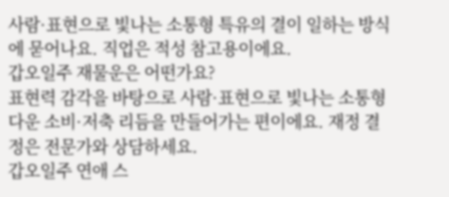사람·표현으로 빛나는 소통형 특유의 결이 일하는 방식에 묻어나요. 직업은 적성 참고용이에요.
갑오일주 재물운은 어떤가요?
표현력 감각을 바탕으로 사람·표현으로 빛나는 소통형다운 소비·저축 리듬을 만들어가는 편이에요. 재정 결정은 전문가와 상담하세요.
갑오일주 연애 스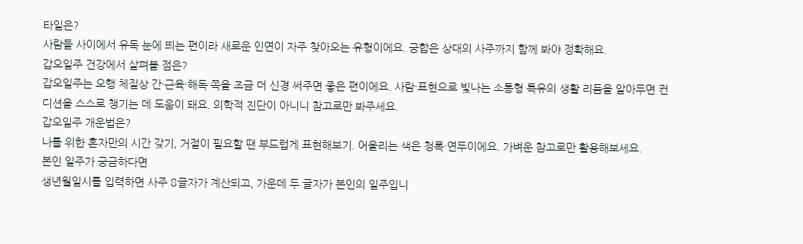타일은?
사람들 사이에서 유독 눈에 띄는 편이라 새로운 인연이 자주 찾아오는 유형이에요. 궁합은 상대의 사주까지 함께 봐야 정확해요.
갑오일주 건강에서 살펴볼 점은?
갑오일주는 오행 체질상 간·근육·해독 쪽을 조금 더 신경 써주면 좋은 편이에요. 사람·표현으로 빛나는 소통형 특유의 생활 리듬을 알아두면 컨디션을 스스로 챙기는 데 도움이 돼요. 의학적 진단이 아니니 참고로만 봐주세요.
갑오일주 개운법은?
나를 위한 혼자만의 시간 갖기, 거절이 필요할 땐 부드럽게 표현해보기. 어울리는 색은 청록·연두이에요. 가벼운 참고로만 활용해보세요.
본인 일주가 궁금하다면
생년월일시를 입력하면 사주 8글자가 계산되고, 가운데 두 글자가 본인의 일주입니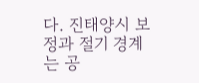다. 진태양시 보정과 절기 경계는 공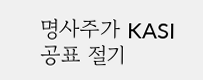명사주가 KASI 공표 절기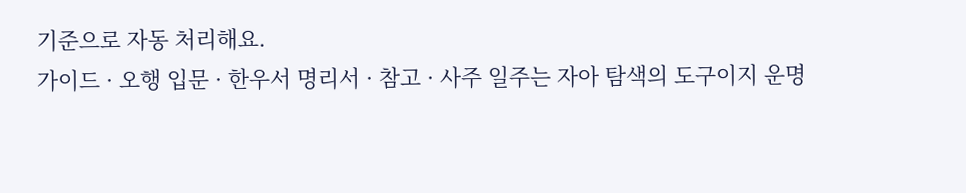기준으로 자동 처리해요.
가이드 · 오행 입문 · 한우서 명리서 · 참고 · 사주 일주는 자아 탐색의 도구이지 운명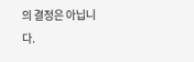의 결정은 아닙니다.